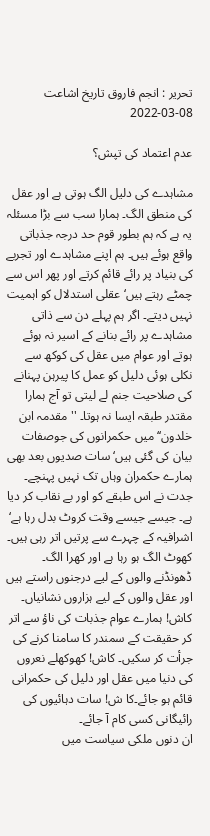تحریر : انجم فاروق تاریخ اشاعت     08-03-2022

عدم اعتماد کی تپش؟

مشاہدے کی دلیل الگ ہوتی ہے اور عقل کی منطق الگ۔ ہمارا سب سے بڑا مسئلہ یہ ہے کہ ہم بطور قوم حد درجہ جذباتی واقع ہوئے ہیں۔ ہم اپنے مشاہدے اور تجربے کی بنیاد پر رائے قائم کرتے اور پھر اس سے چمٹے رہتے ہیں‘ عقلی استدلال کو اہمیت نہیں دیتے۔ اگر ہم پہلے دن سے ذاتی مشاہدے پر رائے بنانے کے اسیر نہ ہوئے ہوتے اور عوام میں عقل کی کوکھ سے نکلی ہوئی دلیل کو عمل کا پیرہن پہنانے کی صلاحیت جنم لے لیتی تو آج ہمارا مقتدر طبقہ ایسا نہ ہوتا۔ ''مقدمہ ابن خلدون‘‘ میں حکمرانوں کی جوصفات بیان کی گئی ہیں‘ سات صدیوں بعد بھی ہمارے حکمران وہاں تک نہیں پہنچے۔ جدت نے اس طبقے کو اور بے نقاب کر دیا ہے۔ جیسے جیسے وقت کروٹ بدل رہا ہے‘ اشرافیہ کے چہرے سے پرتیں اتر رہی ہیں۔ کھوٹ الگ ہو رہا ہے اور کھرا الگ۔ ڈھونڈنے والوں کے لیے درجنوں راستے ہیں اور عقل والوں کے لیے ہزاروں نشانیاں۔ کاش! ہمارے عوام جذبات کی ناؤ سے اتر کر حقیقت کے سمندر کا سامنا کرنے کی جرأت کر سکیں۔ کاش! کھوکھلے نعروں کی دنیا میں عقل اور دلیل کی حکمرانی قائم ہو جائے۔کا ش! سات دہائیوں کی رائیگانی کسی کام آ جائے۔
ان دنوں ملکی سیاست میں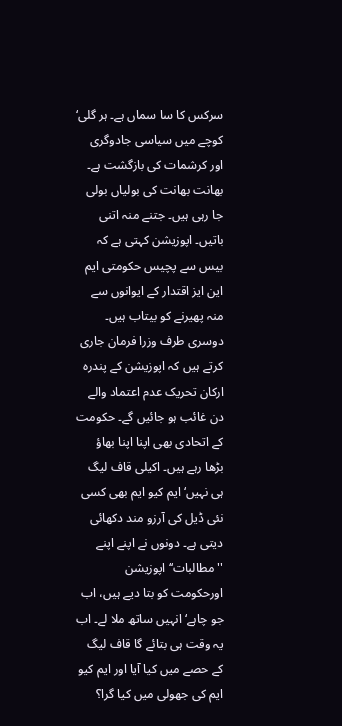سرکس کا سا سماں ہے۔ ہر گلی‘ کوچے میں سیاسی جادوگری اور کرشمات کی بازگشت ہے۔ بھانت بھانت کی بولیاں بولی جا رہی ہیں۔ جتنے منہ اتنی باتیں۔ اپوزیشن کہتی ہے کہ بیس سے پچیس حکومتی ایم این ایز اقتدار کے ایوانوں سے منہ پھیرنے کو بیتاب ہیں۔ دوسری طرف وزرا فرمان جاری کرتے ہیں کہ اپوزیشن کے پندرہ ارکان تحریک عدم اعتماد والے دن غائب ہو جائیں گے۔ حکومت کے اتحادی بھی اپنا اپنا بھاؤ بڑھا رہے ہیں۔ اکیلی قاف لیگ ہی نہیں‘ ایم کیو ایم بھی کسی نئی ڈیل کی آرزو مند دکھائی دیتی ہے۔ دونوں نے اپنے اپنے ''مطالبات‘‘ اپوزیشن اورحکومت کو بتا دیے ہیں، اب جو چاہے‘ انہیں ساتھ ملا لے۔ اب یہ وقت ہی بتائے گا قاف لیگ کے حصے میں کیا آیا اور ایم کیو ایم کی جھولی میں کیا گرا؟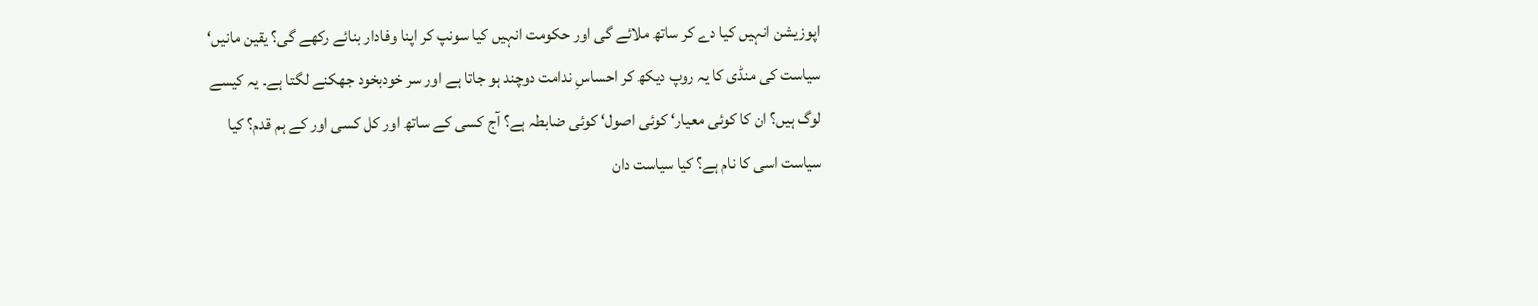اپوزیشن انہیں کیا دے کر ساتھ ملائے گی اور حکومت انہیں کیا سونپ کر اپنا وفادار بنائے رکھے گی؟ یقین مانیں‘ سیاست کی منڈی کا یہ روپ دیکھ کر احساسِ ندامت دوچند ہو جاتا ہے اور سر خودبخود جھکنے لگتا ہے۔ یہ کیسے لوگ ہیں؟ ان کا کوئی معیار‘ کوئی اصول‘ کوئی ضابطہ ہے؟ آج کسی کے ساتھ اور کل کسی اور کے ہم قدم؟ کیا سیاست اسی کا نام ہے؟ کیا سیاست دان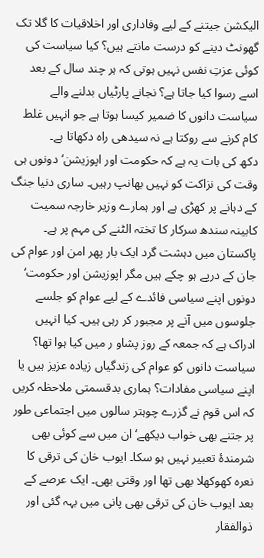الیکشن جیتنے کے لیے وفاداری اور اخلاقیات کا گلا تک گھونٹ دینے کو درست مانتے ہیں؟ کیا سیاست کی کوئی عزتِ نفس نہیں ہوتی کہ ہر چند سال کے بعد اسے رسوا کیا جاتا ہے؟ نجانے پارٹیاں بدلنے والے سیاست دانوں کا ضمیر کیسا ہوتا ہے جو انہیں غلط کام کرنے سے روکتا ہے نہ سیدھی راہ دکھاتا ہے۔
دکھ کی بات یہ ہے کہ حکومت اور اپوزیشن‘ دونوں ہی وقت کی نزاکت کو نہیں بھانپ رہیں۔ ساری دنیا جنگ کے دہانے پر کھڑی ہے اور ہمارے وزیر خارجہ سمیت کابینہ سندھ سرکار کا تختہ الٹنے کی مہم پر ہے۔ پاکستان میں دہشت گرد ایک بار پھر امن اور عوام کی جان کے درپے ہو چکے ہیں مگر اپوزیشن اور حکومت‘ دونوں اپنے سیاسی فائدے کے لیے عوام کو جلسے جلوسوں میں آنے پر مجبور کر رہی ہیں۔ کیا انہیں ادراک ہے کہ جمعہ کے روز پشاو ر میں کیا ہوا تھا؟ سیاست دانوں کو عوام کی زندگیاں زیادہ عزیز ہیں یا اپنے سیاسی مفادات؟ ہماری بدقسمتی ملاحظہ کریں کہ اس قوم نے گزرے چوہتر سالوں میں اجتماعی طور پر جتنے بھی خواب دیکھے‘ ان میں سے کوئی بھی شرمندۂ تعبیر نہیں ہو سکا۔ ایوب خان کی ترقی کا نعرہ کھوکھلا بھی تھا اور وقتی بھی۔ ایک عرصے کے بعد ایوب خان کی ترقی بھی پانی میں بہہ گئی اور ذوالفقار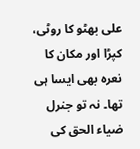علی بھٹو کا روٹی، کپڑا اور مکان کا نعرہ بھی ایسا ہی تھا۔ نہ تو جنرل ضیاء الحق کی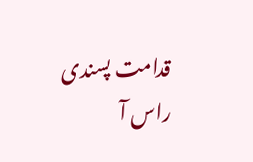قدامت پسندی راس آ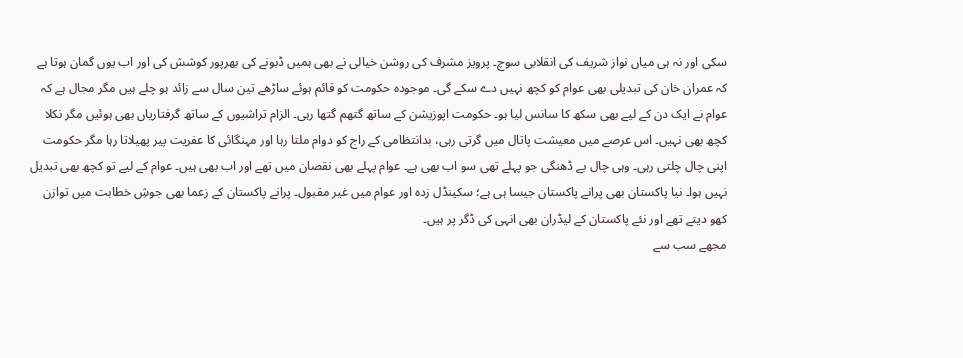سکی اور نہ ہی میاں نواز شریف کی انقلابی سوچ۔ پرویز مشرف کی روشن خیالی نے بھی ہمیں ڈبونے کی بھرپور کوشش کی اور اب یوں گمان ہوتا ہے کہ عمران خان کی تبدیلی بھی عوام کو کچھ نہیں دے سکے گی۔ موجودہ حکومت کو قائم ہوئے ساڑھے تین سال سے زائد ہو چلے ہیں مگر مجال ہے کہ عوام نے ایک دن کے لیے بھی سکھ کا سانس لیا ہو۔ حکومت اپوزیشن کے ساتھ گتھم گتھا رہی۔ الزام تراشیوں کے ساتھ گرفتاریاں بھی ہوئیں مگر نکلا کچھ بھی نہیں۔ اس عرصے میں معیشت پاتال میں گرتی رہی، بدانتظامی کے راج کو دوام ملتا رہا اور مہنگائی کا عفریت پیر پھیلاتا رہا مگر حکومت اپنی چال چلتی رہی۔ وہی چال بے ڈھنگی جو پہلے تھی سو اب بھی ہے۔ عوام پہلے بھی نقصان میں تھے اور اب بھی ہیں۔ عوام کے لیے تو کچھ بھی تبدیل نہیں ہوا۔ نیا پاکستان بھی پرانے پاکستان جیسا ہی ہے؛ سکینڈل زدہ اور عوام میں غیر مقبول۔ پرانے پاکستان کے زعما بھی جوشِ خطابت میں توازن کھو دیتے تھے اور نئے پاکستان کے لیڈران بھی انہی کی ڈگر پر ہیں۔
مجھے سب سے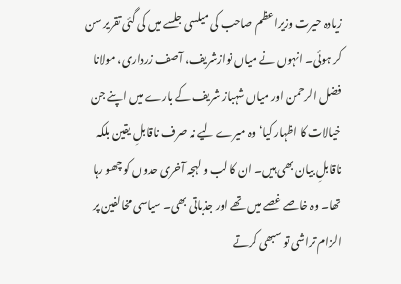زیادہ حیرت وزیراعظم صاحب کی میلسی جلسے میں کی گئی تقریر سن کر ہوئی۔ انہوں نے میاں نوازشریف، آصف زرداری، مولانا فضل الرحمن اور میاں شہباز شریف کے بارے میں اپنے جن خیالات کا اظہار کیا‘ وہ میرے لیے نہ صرف ناقابلِ یقین بلکہ ناقابلِ بیان بھی ہیں۔ ان کا لب و لہجہ آخری حدوں کو چھو رہا تھا۔ وہ خاصے غصے میں تھے اور جذباتی بھی۔ سیاسی مخالفین پر الزام تراشی تو سبھی کرتے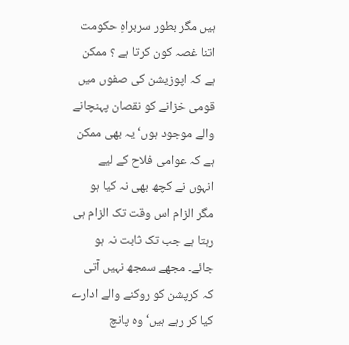ہیں مگر بطور سربراہِ حکومت اتنا غصہ کون کرتا ہے ؟ ممکن ہے کہ اپوزیشن کی صفوں میں قومی خزانے کو نقصان پہنچانے والے موجود ہوں‘ یہ بھی ممکن ہے کہ عوامی فلاح کے لیے انہوں نے کچھ بھی نہ کیا ہو مگر الزام اس وقت تک الزام ہی رہتا ہے جب تک ثابت نہ ہو جائے۔ مجھے سمجھ نہیں آتی کہ کرپشن کو روکنے والے ادارے کیا کر رہے ہیں‘ وہ پانچ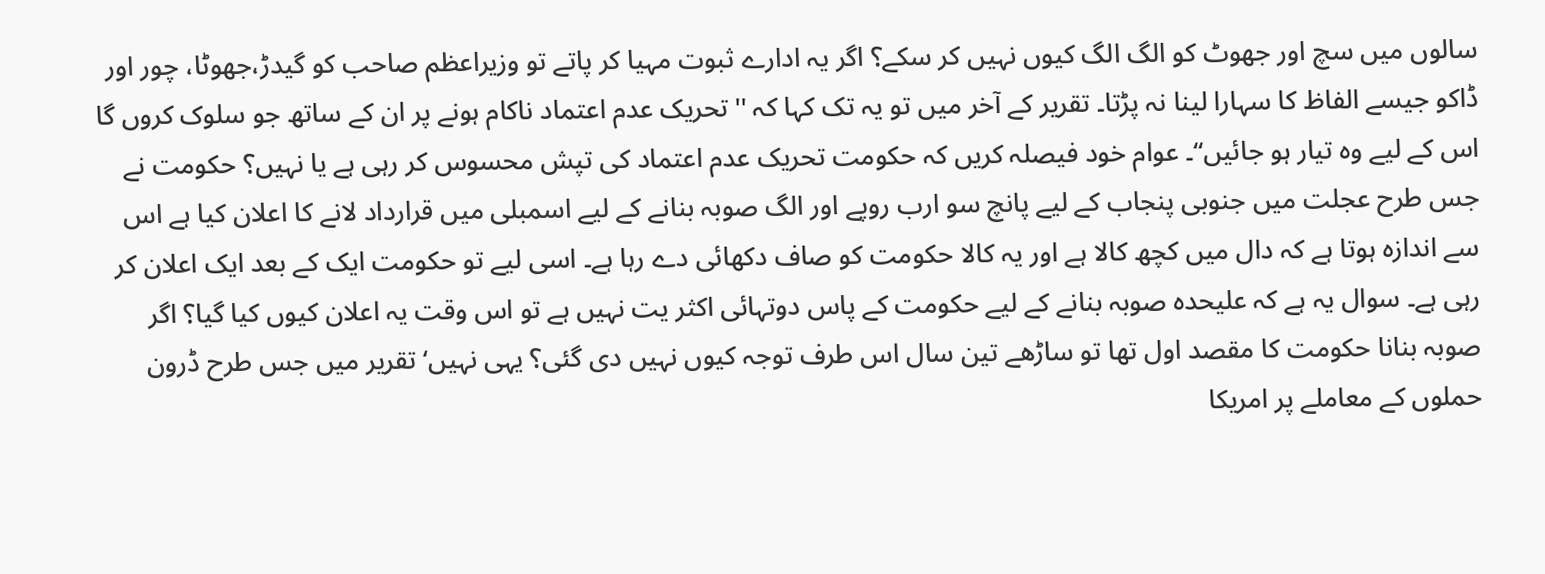سالوں میں سچ اور جھوٹ کو الگ الگ کیوں نہیں کر سکے؟ اگر یہ ادارے ثبوت مہیا کر پاتے تو وزیراعظم صاحب کو گیدڑ،جھوٹا، چور اور ڈاکو جیسے الفاظ کا سہارا لینا نہ پڑتا۔ تقریر کے آخر میں تو یہ تک کہا کہ ''تحریک عدم اعتماد ناکام ہونے پر ان کے ساتھ جو سلوک کروں گا اس کے لیے وہ تیار ہو جائیں‘‘۔ عوام خود فیصلہ کریں کہ حکومت تحریک عدم اعتماد کی تپش محسوس کر رہی ہے یا نہیں؟ حکومت نے جس طرح عجلت میں جنوبی پنجاب کے لیے پانچ سو ارب روپے اور الگ صوبہ بنانے کے لیے اسمبلی میں قرارداد لانے کا اعلان کیا ہے اس سے اندازہ ہوتا ہے کہ دال میں کچھ کالا ہے اور یہ کالا حکومت کو صاف دکھائی دے رہا ہے۔ اسی لیے تو حکومت ایک کے بعد ایک اعلان کر رہی ہے۔ سوال یہ ہے کہ علیحدہ صوبہ بنانے کے لیے حکومت کے پاس دوتہائی اکثر یت نہیں ہے تو اس وقت یہ اعلان کیوں کیا گیا؟ اگر صوبہ بنانا حکومت کا مقصد اول تھا تو ساڑھے تین سال اس طرف توجہ کیوں نہیں دی گئی؟ یہی نہیں‘ تقریر میں جس طرح ڈرون حملوں کے معاملے پر امریکا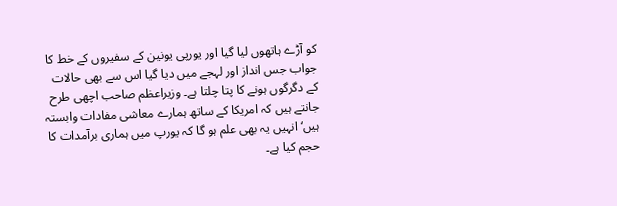کو آڑے ہاتھوں لیا گیا اور یورپی یونین کے سفیروں کے خط کا جواب جس انداز اور لہجے میں دیا گیا اس سے بھی حالات کے دگرگوں ہونے کا پتا چلتا ہے۔ وزیراعظم صاحب اچھی طرح جانتے ہیں کہ امریکا کے ساتھ ہمارے معاشی مفادات وابستہ ہیں‘ انہیں یہ بھی علم ہو گا کہ یورپ میں ہماری برآمدات کا حجم کیا ہے۔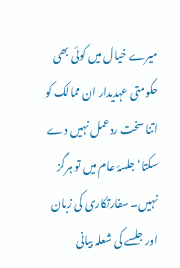میرے خیال میں کوئی بھی حکومتی عہدیدار ان ممالک کو اتنا سخت ردعمل نہیں دے سکتا‘ جلسۂ عام میں تو ہرگز نہیں۔ سفارتکاری کی زبان اور جلسے کی شعلہ بیانی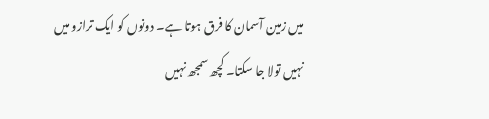میں زمین آسمان کا فرق ہوتا ہے۔ دونوں کو ایک ترازو میں نہیں تولا جا سکتا۔ کچھ سمجھ نہیں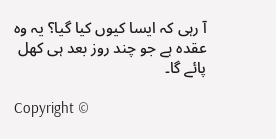آ رہی کہ ایسا کیوں کیا گیا؟ یہ وہ عقدہ ہے جو چند روز بعد ہی کھل پائے گا۔

Copyright ©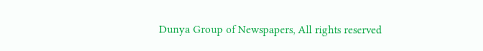Dunya Group of Newspapers, All rights reserved